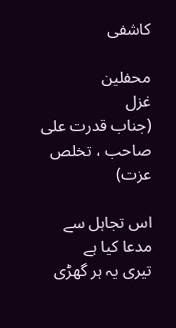کاشفی

محفلین
غزل
(جناب قدرت علی صاحب ، تخلص عزت)

اس تجاہل سے مدعا کیا ہے
تیری یہ ہر گھڑی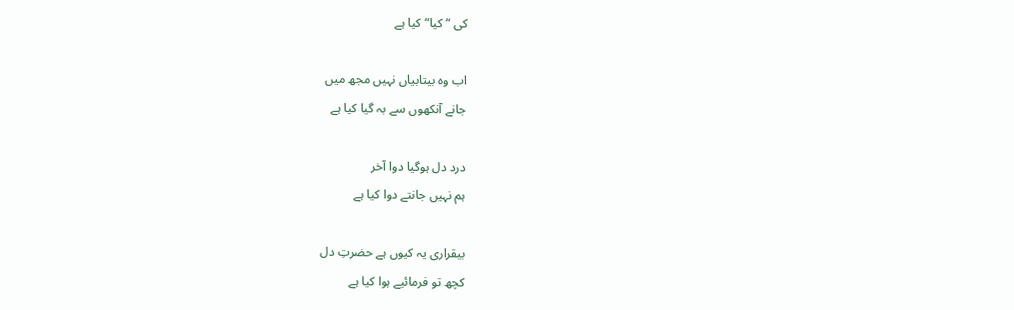کی “کیا“ کیا ہے

اب وہ بیتابیاں نہیں مجھ میں
جانے آنکھوں سے بہ گیا کیا ہے

درد دل ہوگیا دوا آخر
ہم نہیں جانتے دوا کیا ہے

بیقراری یہ کیوں ہے حضرتِ دل
کچھ تو فرمائیے ہوا کیا ہے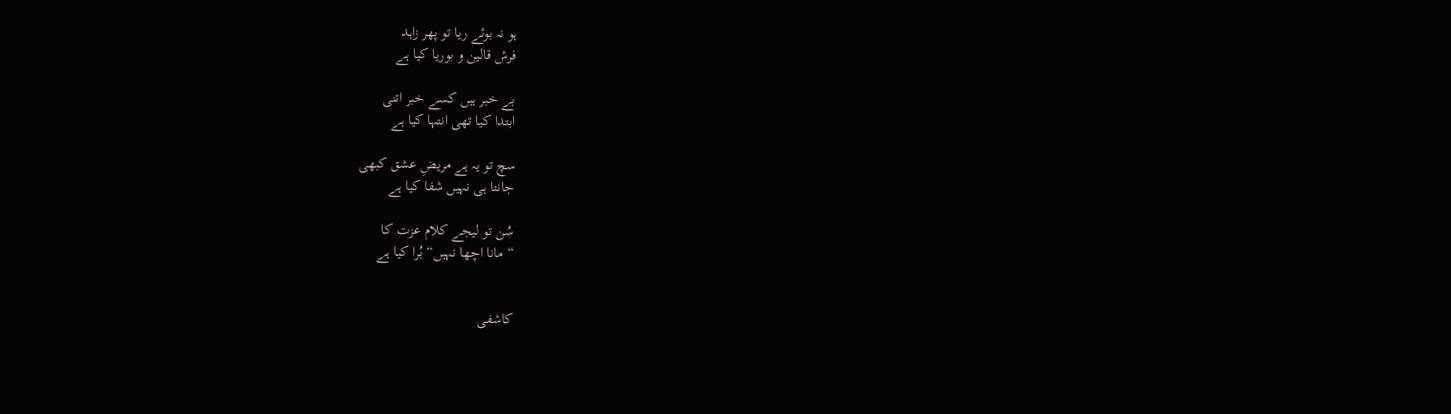ہو نہ بوئے ریا تو پھر زاہد
فرش قالین و بوریا کیا ہے

بے خبر ہیں کسے خبر اتنی
ابتدا کیا تھی انتہا کیا ہے

سچ تو یہ ہے مریضِ عشق کبھی
جانتا ہی نہیں شفا کیا ہے

سُن تو لیجے کلام عزت کا
“مانا اچھا نہیں“ بُرا کیا ہے


کاشفی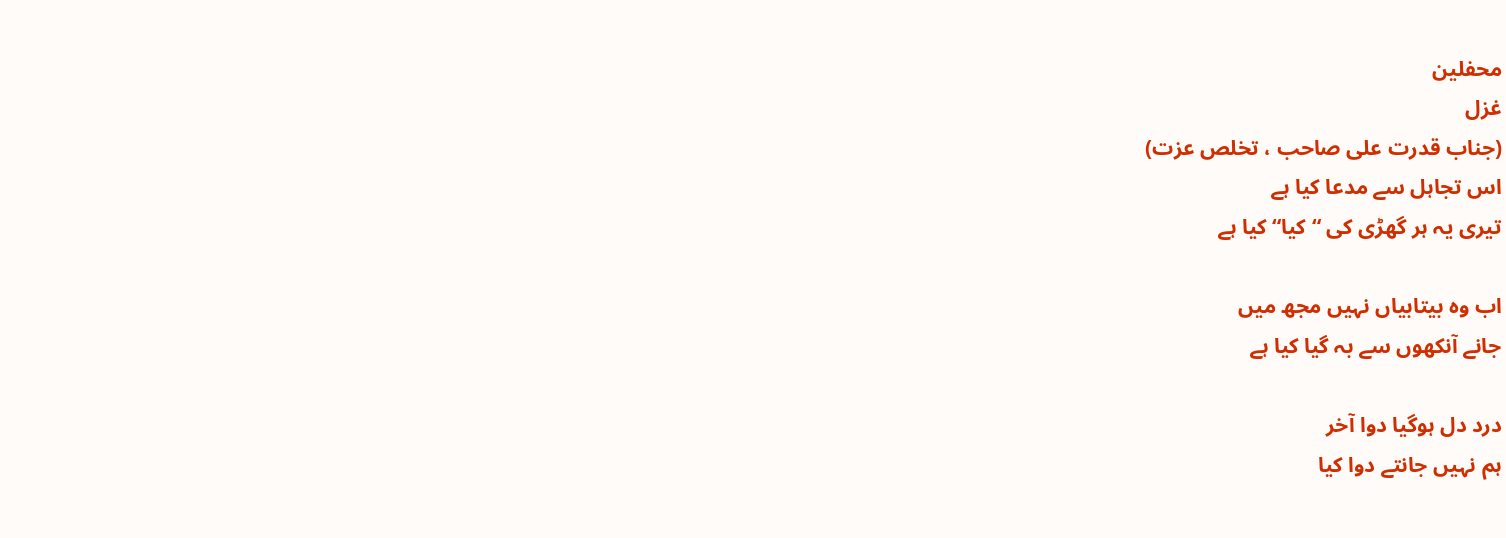محفلین
غزل
(جناب قدرت علی صاحب ، تخلص عزت)
اس تجاہل سے مدعا کیا ہے
تیری یہ ہر گھڑی کی “کیا“ کیا ہے

اب وہ بیتابیاں نہیں مجھ میں
جانے آنکھوں سے بہ گیا کیا ہے

درد دل ہوگیا دوا آخر
ہم نہیں جانتے دوا کیا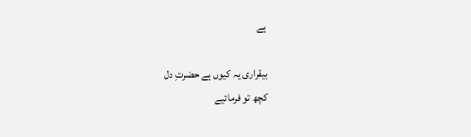ہے

بیقراری یہ کیوں ہے حضرتِ دل
کچھ تو فرمائیے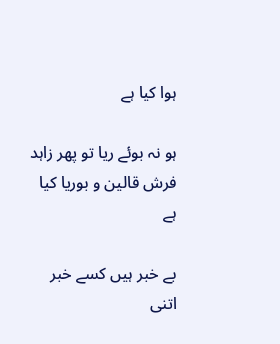ہوا کیا ہے

ہو نہ بوئے ریا تو پھر زاہد
فرش قالین و بوریا کیا ہے

بے خبر ہیں کسے خبر اتنی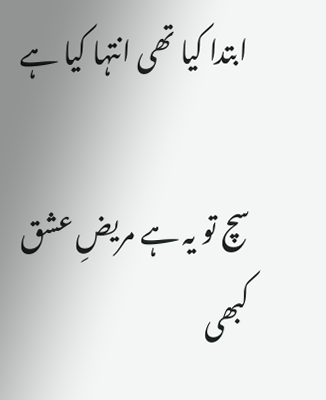ابتدا کیا تھی انتہا کیا ہے

سچ تو یہ ہے مریضِ عشق کبھی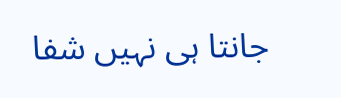جانتا ہی نہیں شفا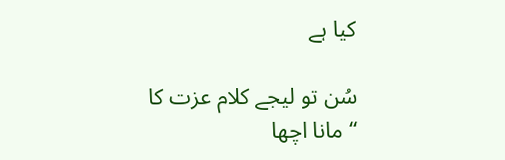کیا ہے

سُن تو لیجے کلام عزت کا
“مانا اچھا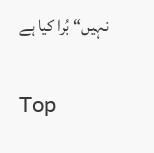نہیں“ بُرا کیا ہے

Top